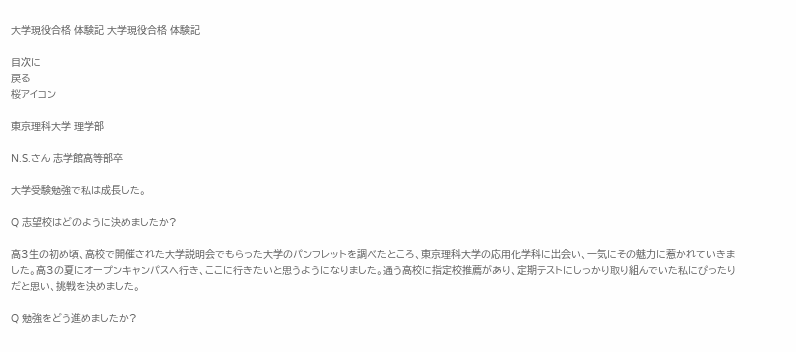大学現役合格 体験記 大学現役合格 体験記

目次に
戻る
桜アイコン

東京理科大学 理学部

N.S.さん 志学館高等部卒

大学受験勉強で私は成長した。

Q 志望校はどのように決めましたか?

高3生の初め頃、高校で開催された大学説明会でもらった大学のパンフレットを調べたところ、東京理科大学の応用化学科に出会い、一気にその魅力に惹かれていきました。高3の夏にオープンキャンパスへ行き、ここに行きたいと思うようになりました。通う高校に指定校推薦があり、定期テストにしっかり取り組んでいた私にぴったりだと思い、挑戦を決めました。

Q 勉強をどう進めましたか?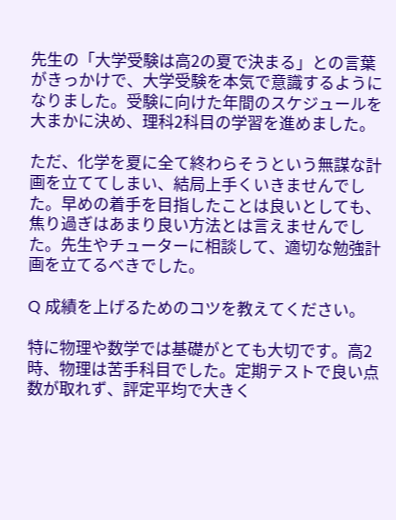先生の「大学受験は高2の夏で決まる」との言葉がきっかけで、大学受験を本気で意識するようになりました。受験に向けた年間のスケジュールを大まかに決め、理科2科目の学習を進めました。

ただ、化学を夏に全て終わらそうという無謀な計画を立ててしまい、結局上手くいきませんでした。早めの着手を目指したことは良いとしても、焦り過ぎはあまり良い方法とは言えませんでした。先生やチューターに相談して、適切な勉強計画を立てるべきでした。

Q 成績を上げるためのコツを教えてください。

特に物理や数学では基礎がとても大切です。高2時、物理は苦手科目でした。定期テストで良い点数が取れず、評定平均で大きく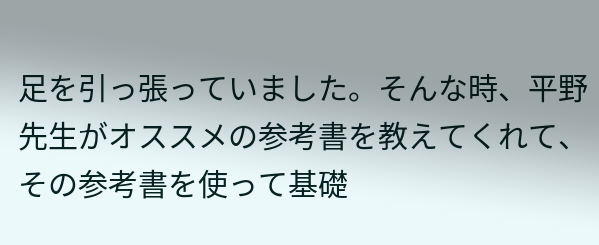足を引っ張っていました。そんな時、平野先生がオススメの参考書を教えてくれて、その参考書を使って基礎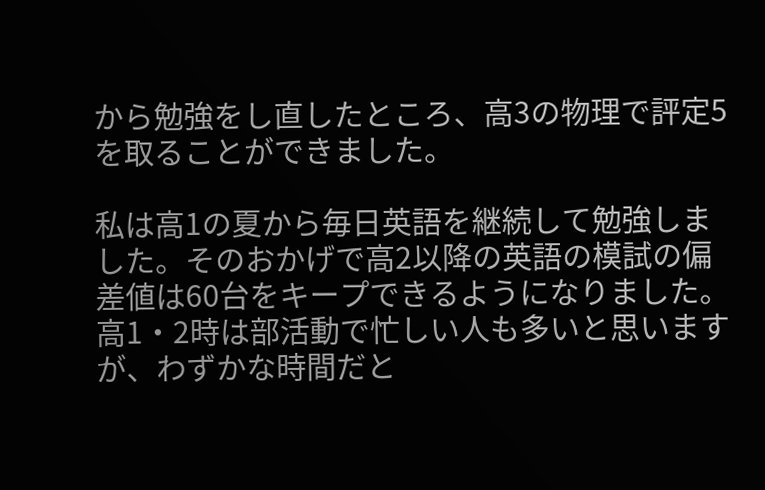から勉強をし直したところ、高3の物理で評定5を取ることができました。

私は高1の夏から毎日英語を継続して勉強しました。そのおかげで高2以降の英語の模試の偏差値は60台をキープできるようになりました。高1・2時は部活動で忙しい人も多いと思いますが、わずかな時間だと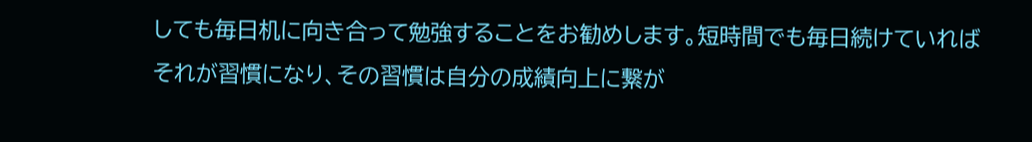しても毎日机に向き合って勉強することをお勧めします。短時間でも毎日続けていればそれが習慣になり、その習慣は自分の成績向上に繋が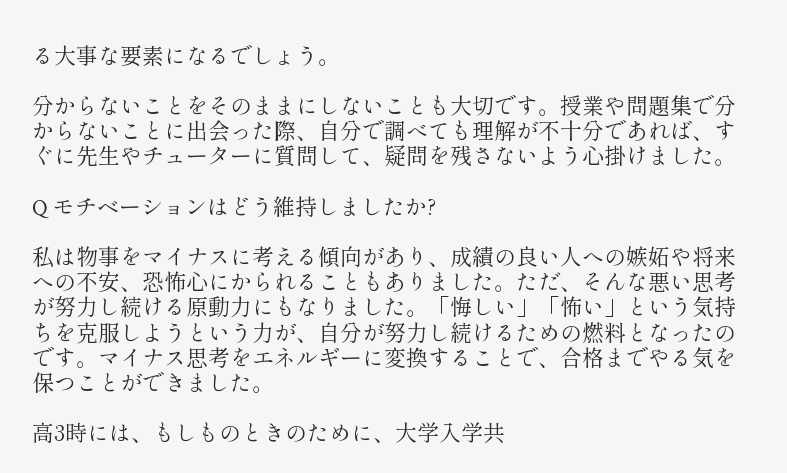る大事な要素になるでしょう。

分からないことをそのままにしないことも大切です。授業や問題集で分からないことに出会った際、自分で調べても理解が不十分であれば、すぐに先生やチューターに質問して、疑問を残さないよう心掛けました。

Q モチベーションはどう維持しましたか?

私は物事をマイナスに考える傾向があり、成績の良い人への嫉妬や将来への不安、恐怖心にかられることもありました。ただ、そんな悪い思考が努力し続ける原動力にもなりました。「悔しい」「怖い」という気持ちを克服しようという力が、自分が努力し続けるための燃料となったのです。マイナス思考をエネルギーに変換することで、合格までやる気を保つことができました。

高3時には、もしものときのために、大学入学共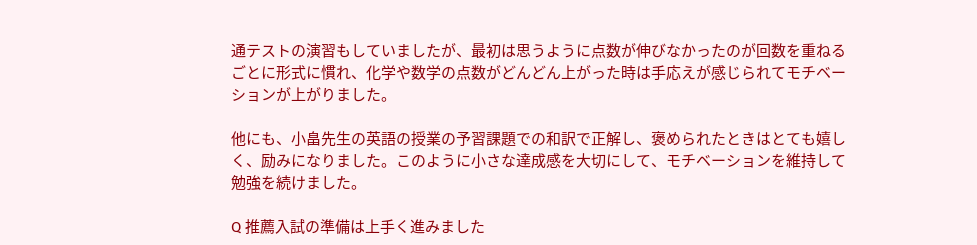通テストの演習もしていましたが、最初は思うように点数が伸びなかったのが回数を重ねるごとに形式に慣れ、化学や数学の点数がどんどん上がった時は手応えが感じられてモチベーションが上がりました。

他にも、小畠先生の英語の授業の予習課題での和訳で正解し、褒められたときはとても嬉しく、励みになりました。このように小さな達成感を大切にして、モチベーションを維持して勉強を続けました。

Q 推薦入試の準備は上手く進みました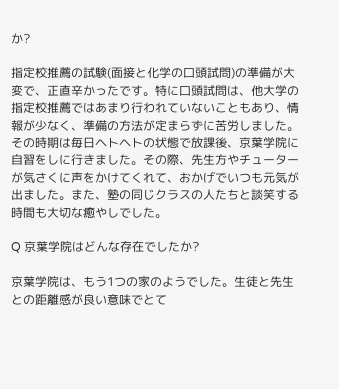か?

指定校推薦の試験(面接と化学の口頭試問)の準備が大変で、正直辛かったです。特に口頭試問は、他大学の指定校推薦ではあまり行われていないこともあり、情報が少なく、準備の方法が定まらずに苦労しました。その時期は毎日ヘトヘトの状態で放課後、京葉学院に自習をしに行きました。その際、先生方やチューターが気さくに声をかけてくれて、おかげでいつも元気が出ました。また、塾の同じクラスの人たちと談笑する時間も大切な癒やしでした。

Q 京葉学院はどんな存在でしたか?

京葉学院は、もう1つの家のようでした。生徒と先生との距離感が良い意味でとて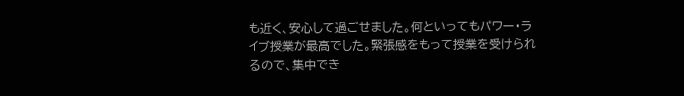も近く、安心して過ごせました。何といってもパワー・ライブ授業が最高でした。緊張感をもって授業を受けられるので、集中でき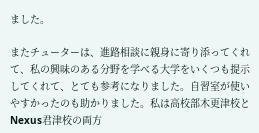ました。

またチューターは、進路相談に親身に寄り添ってくれて、私の興味のある分野を学べる大学をいくつも提示してくれて、とても参考になりました。自習室が使いやすかったのも助かりました。私は高校部木更津校とNexus君津校の両方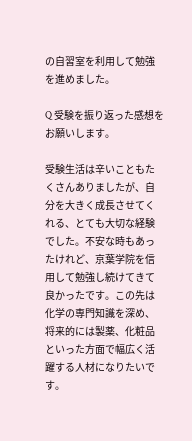の自習室を利用して勉強を進めました。

Q 受験を振り返った感想をお願いします。

受験生活は辛いこともたくさんありましたが、自分を大きく成長させてくれる、とても大切な経験でした。不安な時もあったけれど、京葉学院を信用して勉強し続けてきて良かったです。この先は化学の専門知識を深め、将来的には製薬、化粧品といった方面で幅広く活躍する人材になりたいです。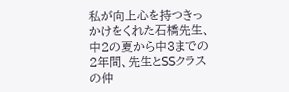私が向上心を持つきっかけをくれた石橋先生、中2の夏から中3までの2年間、先生とSSクラスの仲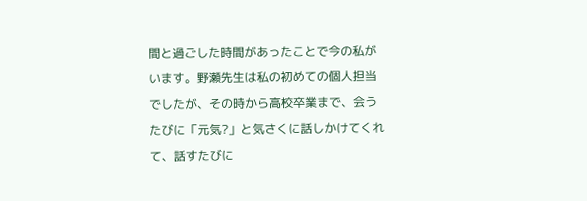間と過ごした時間があったことで今の私がいます。野瀬先生は私の初めての個人担当でしたが、その時から高校卒業まで、会うたびに「元気?」と気さくに話しかけてくれて、話すたびに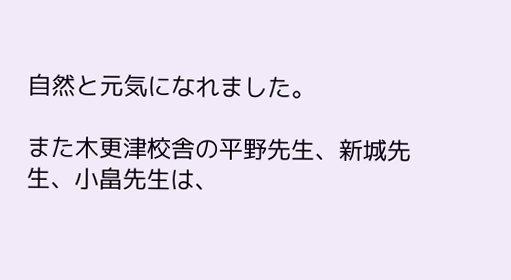自然と元気になれました。

また木更津校舎の平野先生、新城先生、小畠先生は、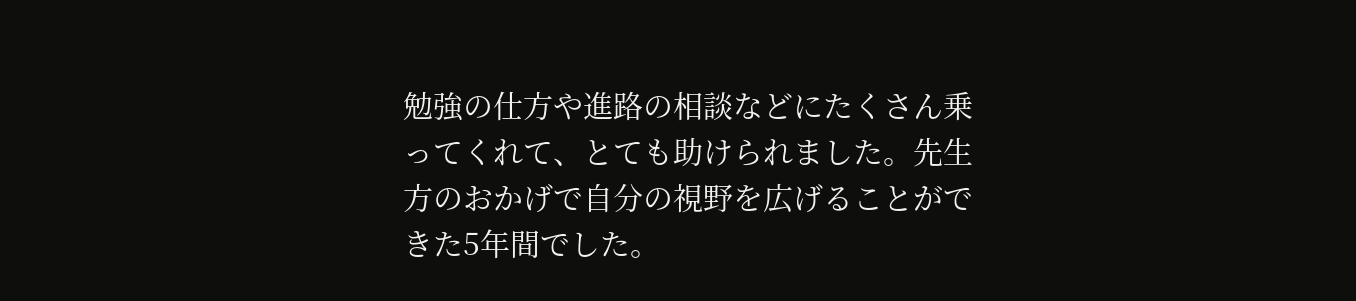勉強の仕方や進路の相談などにたくさん乗ってくれて、とても助けられました。先生方のおかげで自分の視野を広げることができた5年間でした。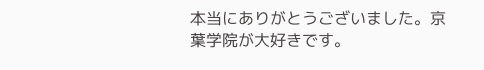本当にありがとうございました。京葉学院が大好きです。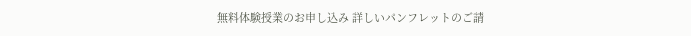無料体験授業のお申し込み 詳しいパンフレットのご請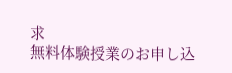求
無料体験授業のお申し込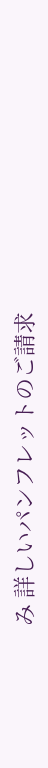み 詳しいパンフレットのご請求